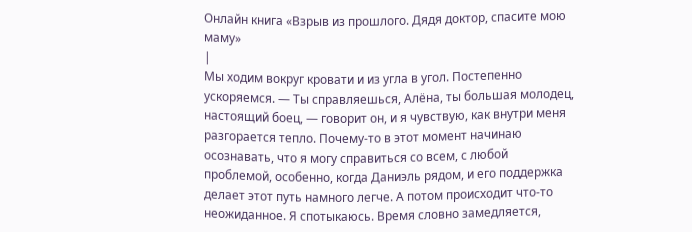Онлайн книга «Взрыв из прошлого. Дядя доктор, спасите мою маму»
|
Мы ходим вокруг кровати и из угла в угол. Постепенно ускоряемся. — Ты справляешься, Алёна, ты большая молодец, настоящий боец, — говорит он, и я чувствую, как внутри меня разгорается тепло. Почему-то в этот момент начинаю осознавать, что я могу справиться со всем, с любой проблемой, особенно, когда Даниэль рядом, и его поддержка делает этот путь намного легче. А потом происходит что-то неожиданное. Я спотыкаюсь. Время словно замедляется,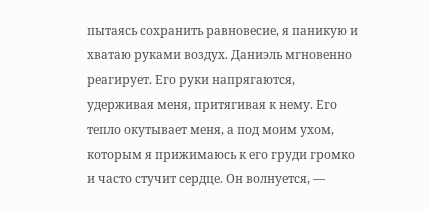пытаясь сохранить равновесие, я паникую и хватаю руками воздух. Даниэль мгновенно реагирует. Его руки напрягаются, удерживая меня, притягивая к нему. Его тепло окутывает меня, а под моим ухом, которым я прижимаюсь к его груди громко и часто стучит сердце. Он волнуется, —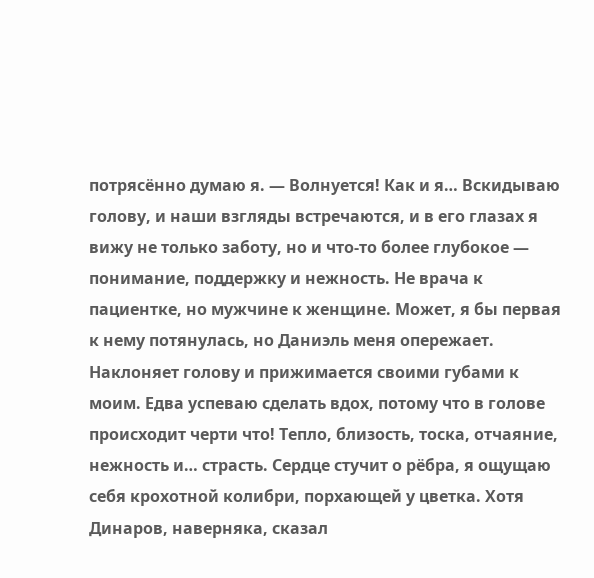потрясённо думаю я. — Волнуется! Как и я… Вскидываю голову, и наши взгляды встречаются, и в его глазах я вижу не только заботу, но и что-то более глубокое — понимание, поддержку и нежность. Не врача к пациентке, но мужчине к женщине. Может, я бы первая к нему потянулась, но Даниэль меня опережает. Наклоняет голову и прижимается своими губами к моим. Едва успеваю сделать вдох, потому что в голове происходит черти что! Тепло, близость, тоска, отчаяние, нежность и… страсть. Сердце стучит о рёбра, я ощущаю себя крохотной колибри, порхающей у цветка. Хотя Динаров, наверняка, сказал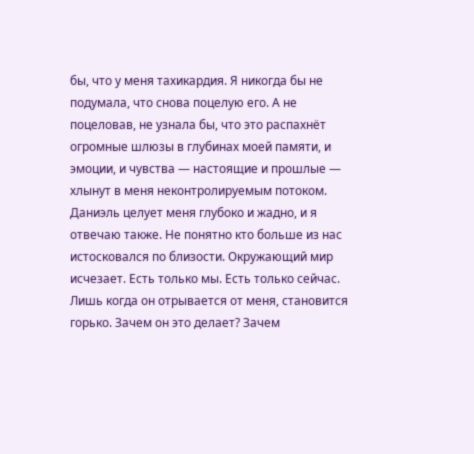бы, что у меня тахикардия. Я никогда бы не подумала, что снова поцелую его. А не поцеловав, не узнала бы, что это распахнёт огромные шлюзы в глубинах моей памяти, и эмоции, и чувства — настоящие и прошлые — хлынут в меня неконтролируемым потоком. Даниэль целует меня глубоко и жадно, и я отвечаю также. Не понятно кто больше из нас истосковался по близости. Окружающий мир исчезает. Есть только мы. Есть только сейчас. Лишь когда он отрывается от меня, становится горько. Зачем он это делает? Зачем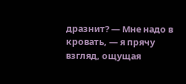дразнит? — Мне надо в кровать, — я прячу взгляд, ощущая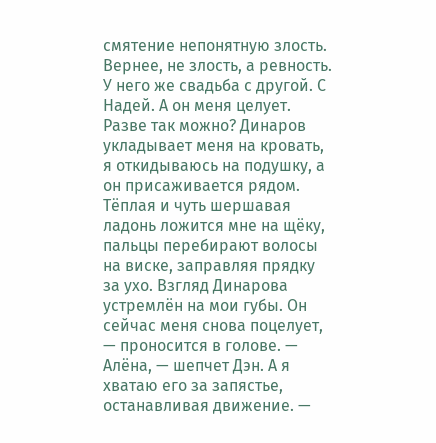смятение непонятную злость. Вернее, не злость, а ревность. У него же свадьба с другой. С Надей. А он меня целует. Разве так можно? Динаров укладывает меня на кровать, я откидываюсь на подушку, а он присаживается рядом. Тёплая и чуть шершавая ладонь ложится мне на щёку, пальцы перебирают волосы на виске, заправляя прядку за ухо. Взгляд Динарова устремлён на мои губы. Он сейчас меня снова поцелует, — проносится в голове. — Алёна, — шепчет Дэн. А я хватаю его за запястье, останавливая движение. —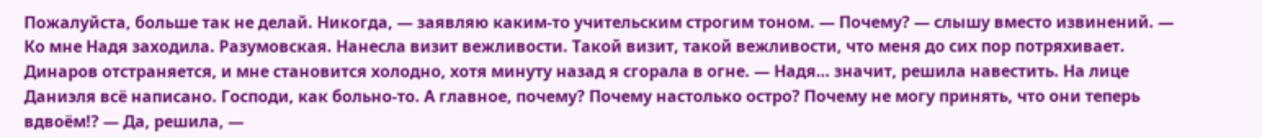Пожалуйста, больше так не делай. Никогда, — заявляю каким-то учительским строгим тоном. — Почему? — слышу вместо извинений. — Ко мне Надя заходила. Разумовская. Нанесла визит вежливости. Такой визит, такой вежливости, что меня до сих пор потряхивает. Динаров отстраняется, и мне становится холодно, хотя минуту назад я сгорала в огне. — Надя… значит, решила навестить. На лице Даниэля всё написано. Господи, как больно-то. А главное, почему? Почему настолько остро? Почему не могу принять, что они теперь вдвоём!? — Да, решила, —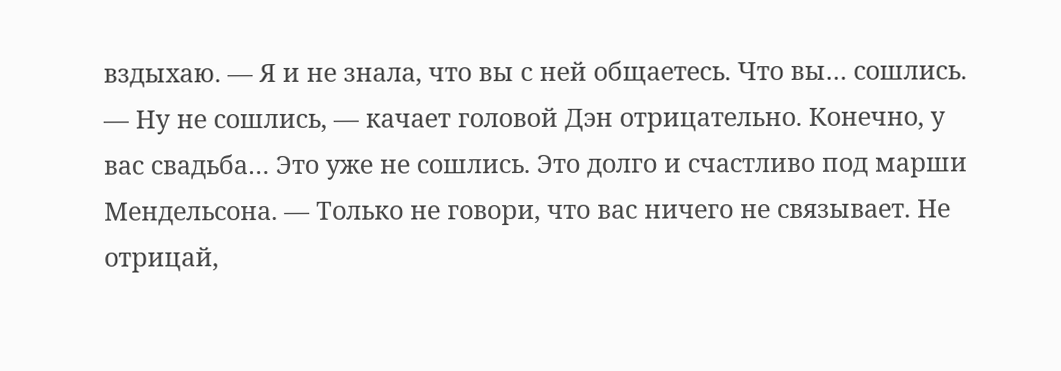вздыхаю. — Я и не знала, что вы с ней общаетесь. Что вы… сошлись. — Ну не сошлись, — качает головой Дэн отрицательно. Конечно, у вас свадьба… Это уже не сошлись. Это долго и счастливо под марши Мендельсона. — Только не говори, что вас ничего не связывает. Не отрицай,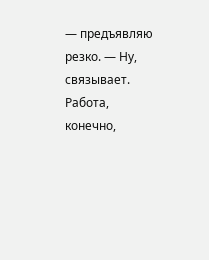— предъявляю резко. — Ну, связывает. Работа, конечно,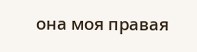она моя правая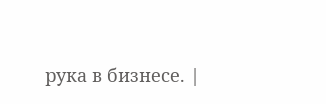рука в бизнесе. |